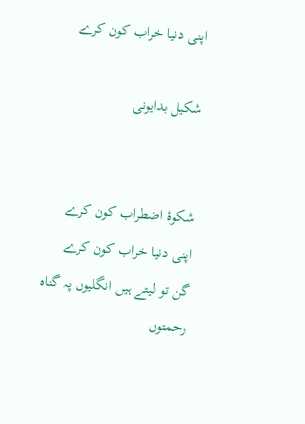اپنی دنیا خراب کون کرے

شکیل بدایونی


شکوۂ اضطراب کون کرے
اپنی دنیا خراب کون کرے
گن تو لیتے ہیں انگلیوں پہ گناہ
رحمتوں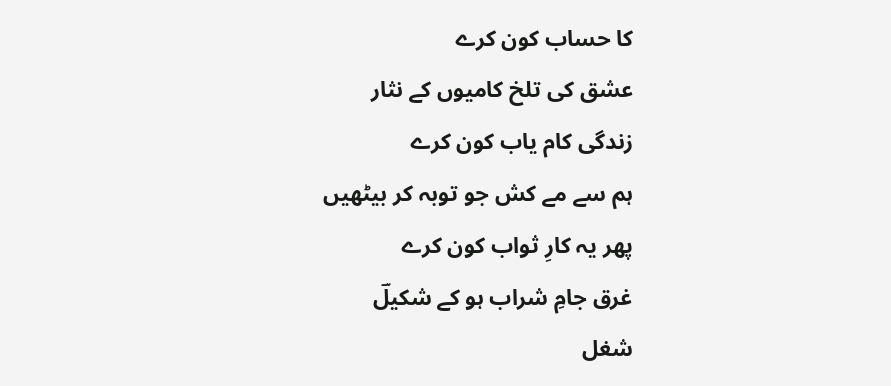کا حساب کون کرے
عشق کی تلخ کامیوں کے نثار
زندگی کام یاب کون کرے
ہم سے مے کش جو توبہ کر بیٹھیں
پھر یہ کارِ ثواب کون کرے
غرق جامِ شراب ہو کے شکیلؔ
شغل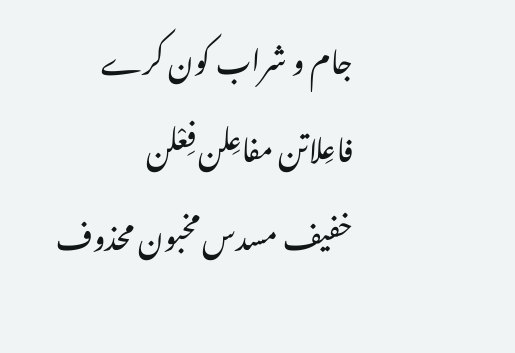جام و شراب کون کرے
فاعِلاتن مفاعِلن فِعْلن
خفیف مسدس مخبون محذوف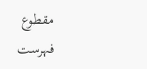مقطوع
فہرست